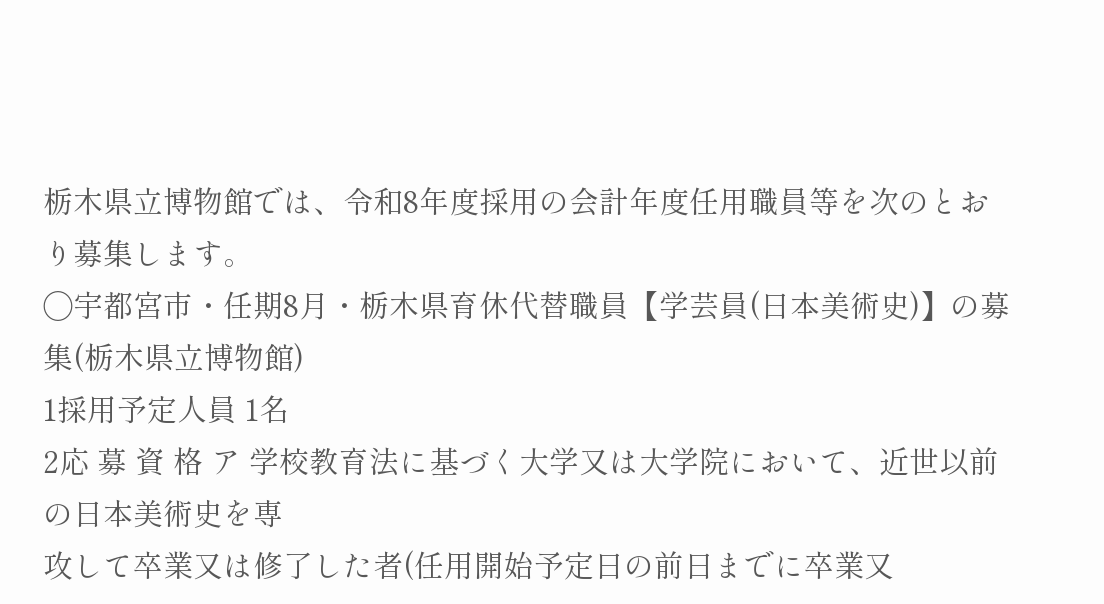栃木県立博物館では、令和8年度採用の会計年度任用職員等を次のとおり募集します。
◯宇都宮市・任期8月・栃木県育休代替職員【学芸員(日本美術史)】の募集(栃木県立博物館)
1採用予定人員 1名
2応 募 資 格 ア 学校教育法に基づく大学又は大学院において、近世以前の日本美術史を専
攻して卒業又は修了した者(任用開始予定日の前日までに卒業又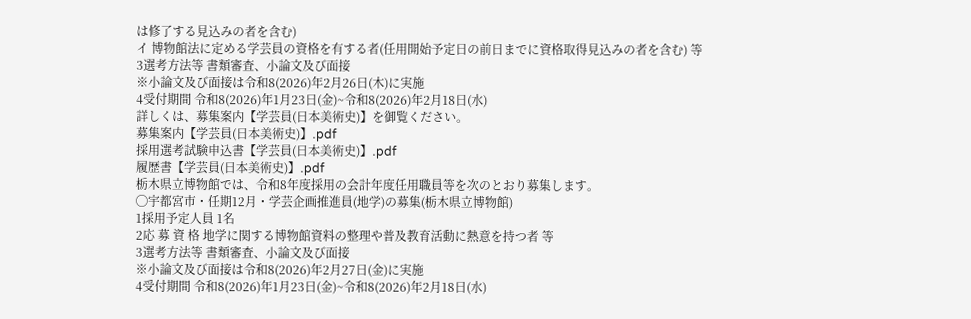は修了する見込みの者を含む)
イ 博物館法に定める学芸員の資格を有する者(任用開始予定日の前日までに資格取得見込みの者を含む) 等
3選考方法等 書類審査、小論文及び面接
※小論文及び面接は令和8(2026)年2月26日(木)に実施
4受付期間 令和8(2026)年1月23日(金)~令和8(2026)年2月18日(水)
詳しくは、募集案内【学芸員(日本美術史)】を御覧ください。
募集案内【学芸員(日本美術史)】.pdf
採用選考試験申込書【学芸員(日本美術史)】.pdf
履歴書【学芸員(日本美術史)】.pdf
栃木県立博物館では、令和8年度採用の会計年度任用職員等を次のとおり募集します。
◯宇都宮市・任期12月・学芸企画推進員(地学)の募集(栃木県立博物館)
1採用予定人員 1名
2応 募 資 格 地学に関する博物館資料の整理や普及教育活動に熱意を持つ者 等
3選考方法等 書類審査、小論文及び面接
※小論文及び面接は令和8(2026)年2月27日(金)に実施
4受付期間 令和8(2026)年1月23日(金)~令和8(2026)年2月18日(水)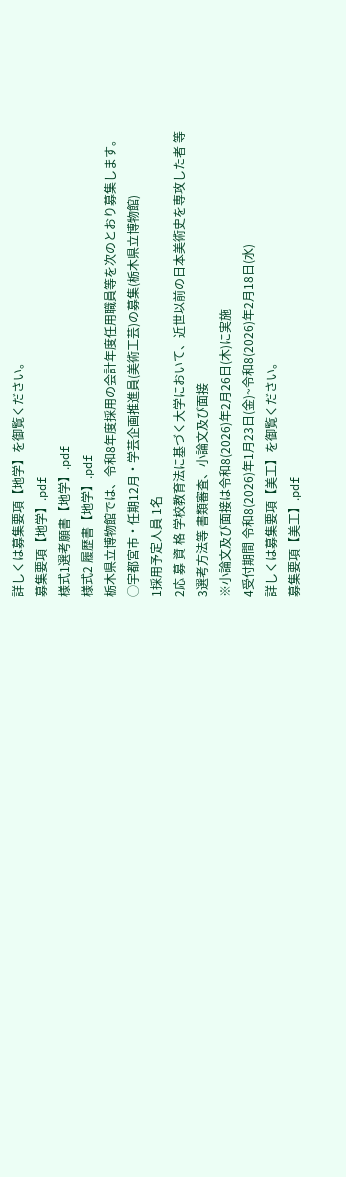詳しくは募集要項【地学】を御覧ください。
募集要項【地学】.pdf
様式1選考願書【地学】.pdf
様式2 履歴書【地学】.pdf
栃木県立博物館では、令和8年度採用の会計年度任用職員等を次のとおり募集します。
◯宇都宮市・任期12月・学芸企画推進員(美術工芸)の募集(栃木県立博物館)
1採用予定人員 1名
2応 募 資 格 学校教育法に基づく大学において、近世以前の日本美術史を専攻した者 等
3選考方法等 書類審査、小論文及び面接
※小論文及び面接は令和8(2026)年2月26日(木)に実施
4受付期間 令和8(2026)年1月23日(金)~令和8(2026)年2月18日(水)
詳しくは募集要項【美工】を御覧ください。
募集要項【美工】.pdf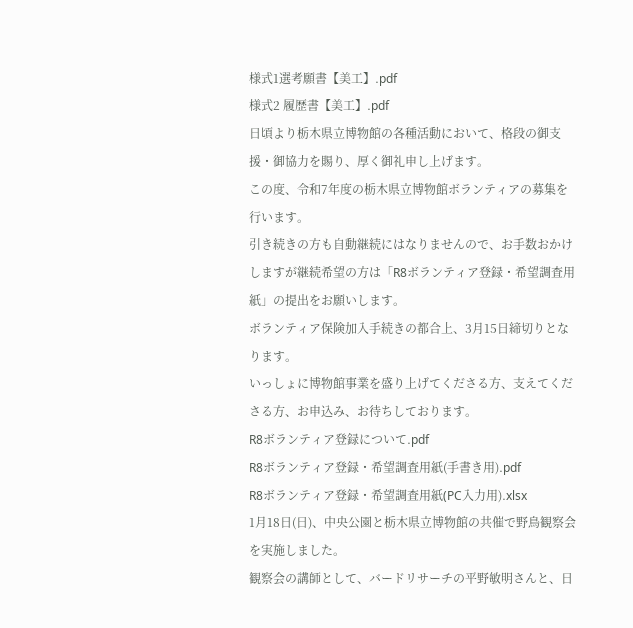様式1選考願書【美工】.pdf
様式2 履歴書【美工】.pdf
日頃より栃木県立博物館の各種活動において、格段の御支援・御協力を賜り、厚く御礼申し上げます。
この度、令和7年度の栃木県立博物館ボランティアの募集を行います。
引き続きの方も自動継続にはなりませんので、お手数おかけしますが継続希望の方は「R8ボランティア登録・希望調査用紙」の提出をお願いします。
ボランティア保険加入手続きの都合上、3月15日締切りとなります。
いっしょに博物館事業を盛り上げてくださる方、支えてくださる方、お申込み、お待ちしております。
R8ボランティア登録について.pdf
R8ボランティア登録・希望調査用紙(手書き用).pdf
R8ボランティア登録・希望調査用紙(PC入力用).xlsx
1月18日(日)、中央公園と栃木県立博物館の共催で野鳥観察会を実施しました。
観察会の講師として、バードリサーチの平野敏明さんと、日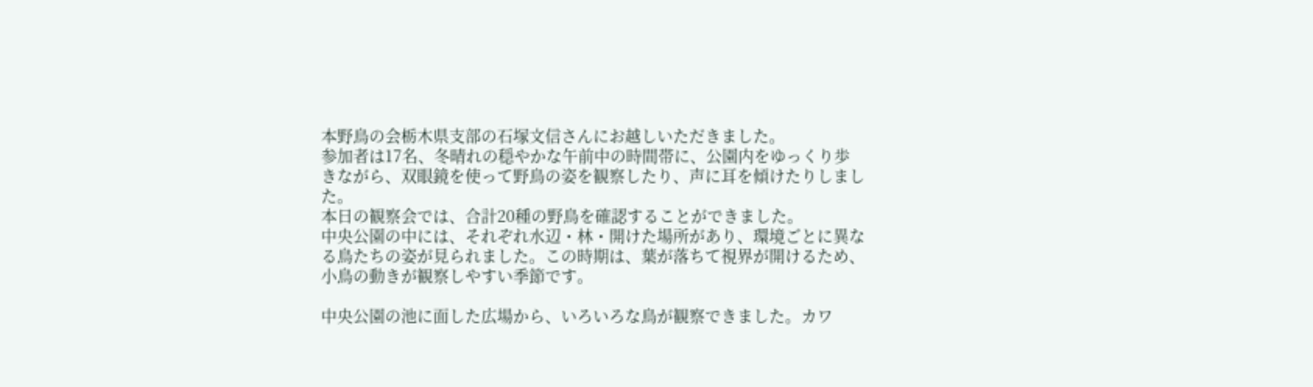本野鳥の会栃木県支部の石塚文信さんにお越しいただきました。
参加者は17名、冬晴れの穏やかな午前中の時間帯に、公園内をゆっくり歩きながら、双眼鏡を使って野鳥の姿を観察したり、声に耳を傾けたりしました。
本日の観察会では、合計20種の野鳥を確認することができました。
中央公園の中には、それぞれ水辺・林・開けた場所があり、環境ごとに異なる鳥たちの姿が見られました。この時期は、葉が落ちて視界が開けるため、小鳥の動きが観察しやすい季節です。

中央公園の池に面した広場から、いろいろな鳥が観察できました。カワ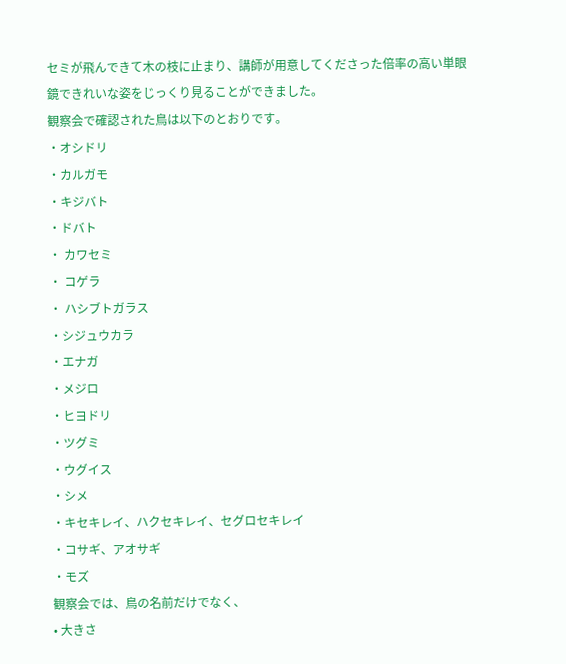セミが飛んできて木の枝に止まり、講師が用意してくださった倍率の高い単眼鏡できれいな姿をじっくり見ることができました。
観察会で確認された鳥は以下のとおりです。
・オシドリ
・カルガモ
・キジバト
・ドバト
・ カワセミ
・ コゲラ
・ ハシブトガラス
・シジュウカラ
・エナガ
・メジロ
・ヒヨドリ
・ツグミ
・ウグイス
・シメ
・キセキレイ、ハクセキレイ、セグロセキレイ
・コサギ、アオサギ
・モズ
観察会では、鳥の名前だけでなく、
• 大きさ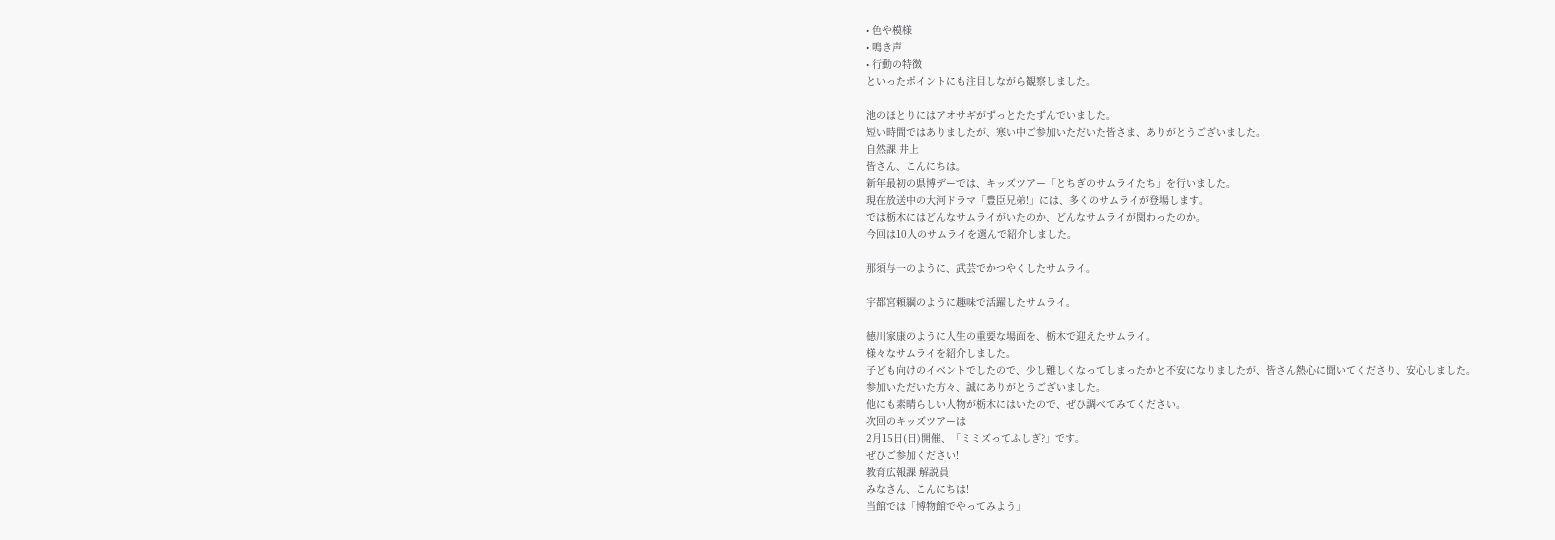• 色や模様
• 鳴き声
• 行動の特徴
といったポイントにも注目しながら観察しました。

池のほとりにはアオサギがずっとたたずんでいました。
短い時間ではありましたが、寒い中ご参加いただいた皆さま、ありがとうございました。
自然課 井上
皆さん、こんにちは。
新年最初の県博デーでは、キッズツアー「とちぎのサムライたち」を行いました。
現在放送中の大河ドラマ「豊臣兄弟!」には、多くのサムライが登場します。
では栃木にはどんなサムライがいたのか、どんなサムライが関わったのか。
今回は10人のサムライを選んで紹介しました。

那須与一のように、武芸でかつやくしたサムライ。

宇都宮頼綱のように趣味で活躍したサムライ。

徳川家康のように人生の重要な場面を、栃木で迎えたサムライ。
様々なサムライを紹介しました。
子ども向けのイベントでしたので、少し難しくなってしまったかと不安になりましたが、皆さん熱心に聞いてくださり、安心しました。
参加いただいた方々、誠にありがとうございました。
他にも素晴らしい人物が栃木にはいたので、ぜひ調べてみてください。
次回のキッズツアーは
2月15日(日)開催、「ミミズってふしぎ?」です。
ぜひご参加ください!
教育広報課 解説員
みなさん、こんにちは!
当館では「博物館でやってみよう」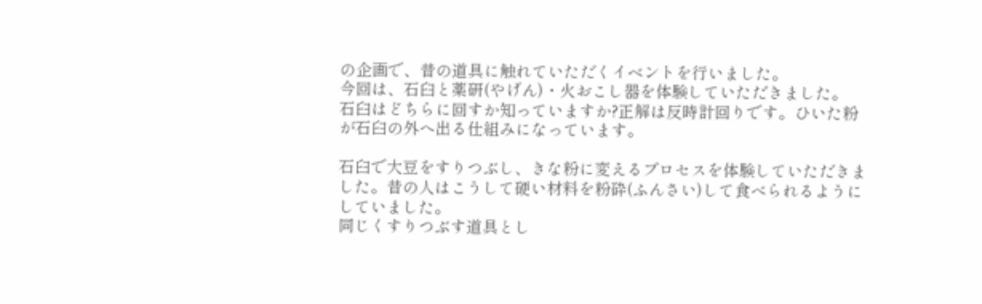の企画で、昔の道具に触れていただくイベントを行いました。
今回は、石臼と薬研(やげん)・火おこし器を体験していただきました。
石臼はどちらに回すか知っていますか?正解は反時計回りです。ひいた粉が石臼の外へ出る仕組みになっています。

石臼で大豆をすりつぶし、きな粉に変えるプロセスを体験していただきました。昔の人はこうして硬い材料を粉砕(ふんさい)して食べられるようにしていました。
同じくすりつぶす道具とし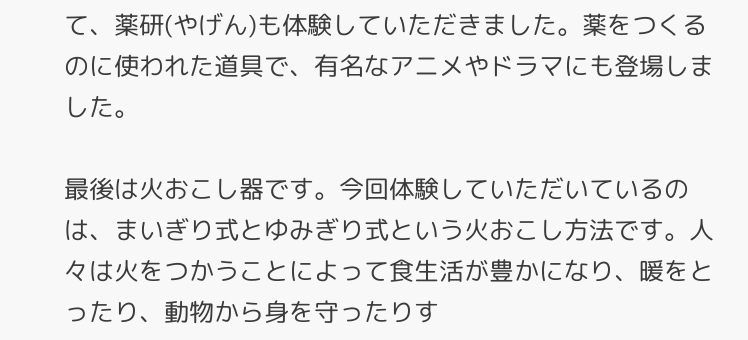て、薬研(やげん)も体験していただきました。薬をつくるのに使われた道具で、有名なアニメやドラマにも登場しました。

最後は火おこし器です。今回体験していただいているのは、まいぎり式とゆみぎり式という火おこし方法です。人々は火をつかうことによって食生活が豊かになり、暖をとったり、動物から身を守ったりす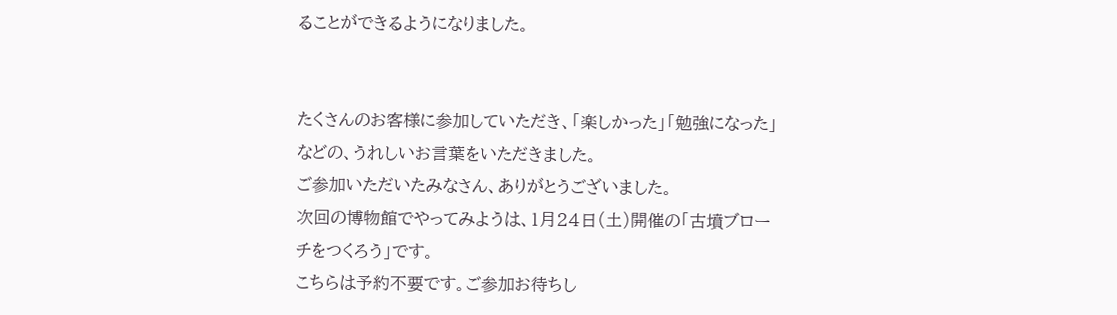ることができるようになりました。


たくさんのお客様に参加していただき、「楽しかった」「勉強になった」などの、うれしいお言葉をいただきました。
ご参加いただいたみなさん、ありがとうございました。
次回の博物館でやってみようは、1月24日(土)開催の「古墳ブローチをつくろう」です。
こちらは予約不要です。ご参加お待ちし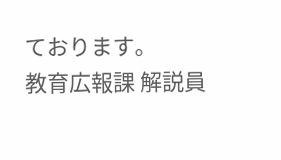ております。
教育広報課 解説員